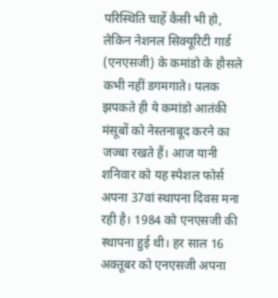परिस्थिति चाहें कैसी भी हो, लेकिन नेशनल सिक्यूरिटी गार्ड (एनएसजी) के कमांडो के हौसले कभी नहीं डगमगाते। पलक झपकते ही ये कमांडो आतंकी मंसूबों को नेस्तनाबूद करने का जज्बा रखते हैं। आज यानी शनिवार को यह स्पेशल फोर्स अपना 37वां स्थापना दिवस मना रही है। 1984 को एनएसजी की स्थापना हुई थी। हर साल 16 अक्तूबर को एनएसजी अपना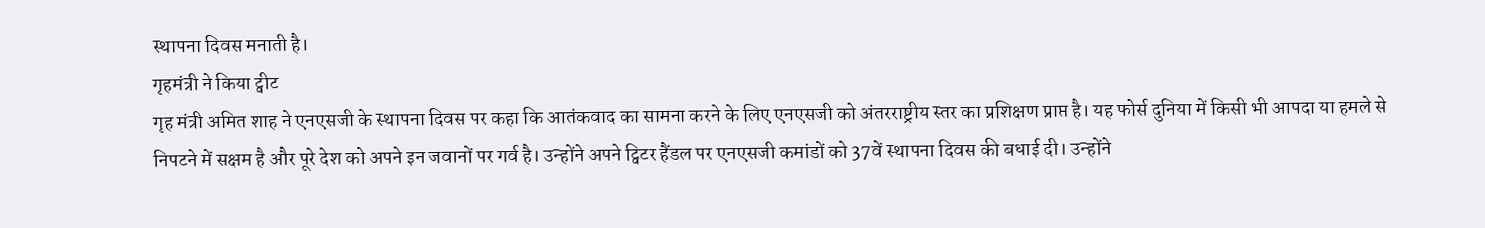स्थापना दिवस मनाती है।
गृहमंत्री ने किया ट्वीट
गृह मंत्री अमित शाह ने एनएसजी के स्थापना दिवस पर कहा कि आतंकवाद का सामना करने के लिए एनएसजी को अंतरराष्ट्रीय स्तर का प्रशिक्षण प्राप्त है। यह फोर्स दुनिया में किसी भी आपदा या हमले से निपटने में सक्षम है और पूरे देश को अपने इन जवानों पर गर्व है। उन्होंने अपने ट्विटर हैंडल पर एनएसजी कमांडों को 37वें स्थापना दिवस की बधाई दी। उन्होंने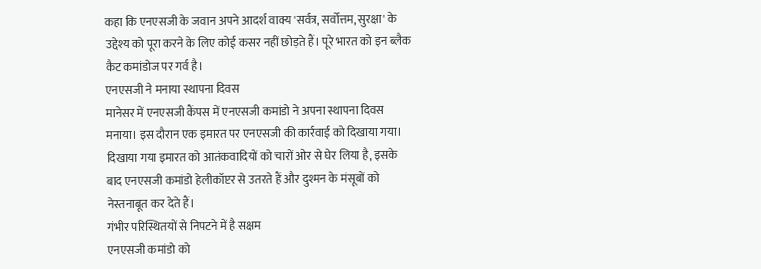कहा कि एनएसजी के जवान अपने आदर्श वाक्य 'सर्वत्र, सर्वोत्तम, सुरक्षा' के उद्देश्य को पूरा करने के लिए कोई कसर नहीं छोड़ते हैं। पूरे भारत को इन ब्लैक कैट कमांडोज पर गर्व है।
एनएसजी ने मनाया स्थापना दिवस
मानेसर में एनएसजी कैंपस में एनएसजी कमांडो ने अपना स्थापना दिवस मनाया। इस दौरान एक इमारत पर एनएसजी की कार्रवाई को दिखाया गया। दिखाया गया इमारत को आतंकवादियों को चारों ओर से घेर लिया है, इसके बाद एनएसजी कमांडो हेलीकॉप्टर से उतरते हैं और दुश्मन के मंसूबों को नेस्तनाबूत कर देते हैं।
गंभीर परिस्थितयों से निपटने में है सक्षम
एनएसजी कमांडो को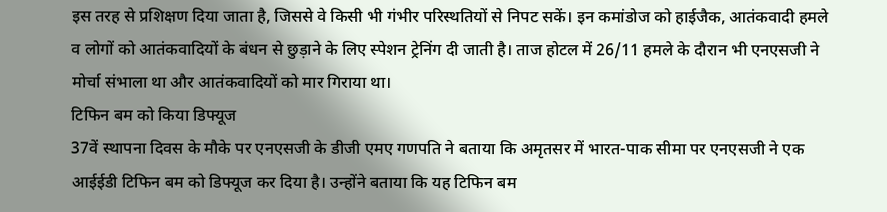इस तरह से प्रशिक्षण दिया जाता है, जिससे वे किसी भी गंभीर परिस्थतियों से निपट सकें। इन कमांडोज को हाईजैक, आतंकवादी हमले व लोगों को आतंकवादियों के बंधन से छुड़ाने के लिए स्पेशन ट्रेनिंग दी जाती है। ताज होटल में 26/11 हमले के दौरान भी एनएसजी ने मोर्चा संभाला था और आतंकवादियों को मार गिराया था।
टिफिन बम को किया डिफ्यूज
37वें स्थापना दिवस के मौके पर एनएसजी के डीजी एमए गणपति ने बताया कि अमृतसर में भारत-पाक सीमा पर एनएसजी ने एक आईईडी टिफिन बम को डिफ्यूज कर दिया है। उन्होंने बताया कि यह टिफिन बम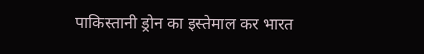पाकिस्तानी ड्रोन का इस्तेमाल कर भारत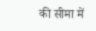की सीमा में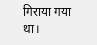गिराया गया था।